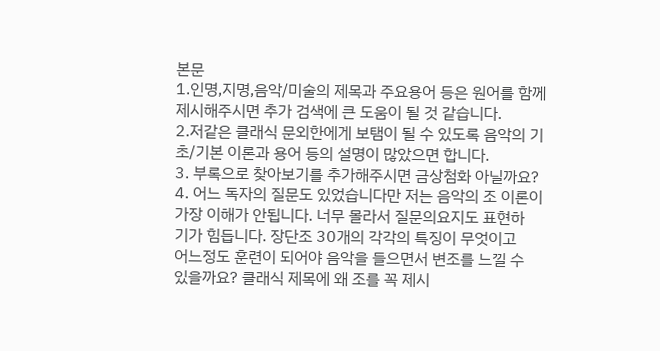본문
1.인명,지명,음악/미술의 제목과 주요용어 등은 원어를 함께
제시해주시면 추가 검색에 큰 도움이 될 것 같습니다.
2.저같은 클래식 문외한에게 보탬이 될 수 있도록 음악의 기
초/기본 이론과 용어 등의 설명이 많았으면 합니다.
3. 부록으로 찾아보기를 추가해주시면 금상첨화 아닐까요?
4. 어느 독자의 질문도 있었습니다만 저는 음악의 조 이론이
가장 이해가 안됩니다. 너무 몰라서 질문의요지도 표현하
기가 힘듭니다. 장단조 30개의 각각의 특징이 무엇이고
어느정도 훈련이 되어야 음악을 들으면서 변조를 느낄 수
있을까요? 클래식 제목에 왜 조를 꼭 제시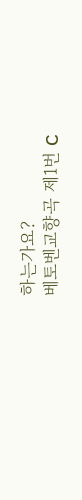하는가요?
베토벤교향곡 제1번 C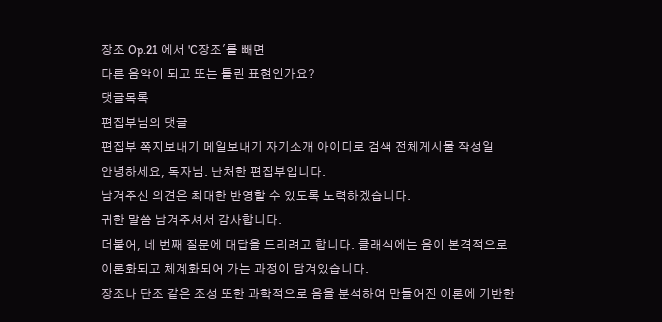장조 Op.21 에서 'C장조'를 빼면
다른 음악이 되고 또는 틀린 표현인가요?
댓글목록
편집부님의 댓글
편집부 쪽지보내기 메일보내기 자기소개 아이디로 검색 전체게시물 작성일
안녕하세요, 독자님. 난처한 편집부입니다.
남겨주신 의견은 최대한 반영할 수 있도록 노력하겠습니다.
귀한 말씀 남겨주셔서 감사합니다.
더불어, 네 번째 질문에 대답을 드리려고 합니다. 클래식에는 음이 본격적으로 이론화되고 체계화되어 가는 과정이 담겨있습니다.
장조나 단조 같은 조성 또한 과학적으로 음을 분석하여 만들어진 이론에 기반한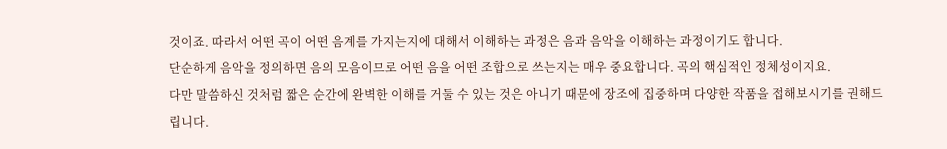것이죠. 따라서 어떤 곡이 어떤 음계를 가지는지에 대해서 이해하는 과정은 음과 음악을 이해하는 과정이기도 합니다.
단순하게 음악을 정의하면 음의 모음이므로 어떤 음을 어떤 조합으로 쓰는지는 매우 중요합니다. 곡의 핵심적인 정체성이지요.
다만 말씀하신 것처럼 짧은 순간에 완벽한 이해를 거둘 수 있는 것은 아니기 때문에 장조에 집중하며 다양한 작품을 접해보시기를 권해드립니다.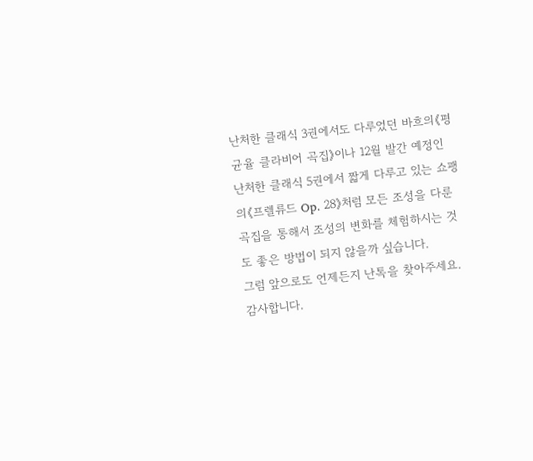난처한 클래식 3권에서도 다루었던 바흐의《평균율 클라비어 곡집》이나 12월 발간 예정인 난처한 클래식 5권에서 짧게 다루고 있는 쇼팽의《프렐류드 Op. 28》처럼 모든 조성을 다룬 곡집을 통해서 조성의 변화를 체험하시는 것도 좋은 방법이 되지 않을까 싶습니다.
그럼 앞으로도 언제든지 난톡을 찾아주세요. 감사합니다.